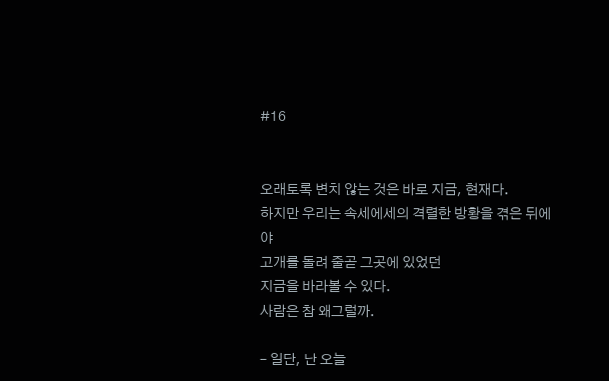#16


오래토록 변치 않는 것은 바로 지금, 현재다.
하지만 우리는 속세에세의 격렬한 방황을 겪은 뒤에야
고개를 돌려 줄곧 그곳에 있었던
지금을 바라볼 수 있다.
사람은 참 왜그럴까.

– 일단, 난 오늘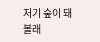저기 숲이 돼볼래